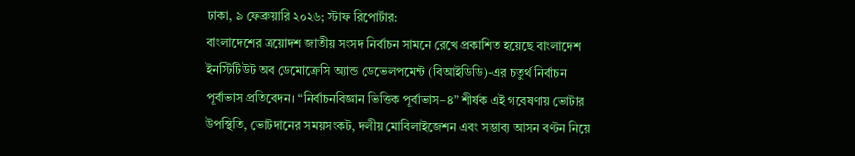ঢাকা, ৯ ফেব্রুয়ারি ২০২৬; স্টাফ রিপোর্টার:
বাংলাদেশের ত্রয়োদশ জাতীয় সংসদ নির্বাচন সামনে রেখে প্রকাশিত হয়েছে বাংলাদেশ ইনস্টিটিউট অব ডেমোক্রেসি অ্যান্ড ডেভেলপমেন্ট (বিআইডিডি)-এর চতুর্থ নির্বাচন পূর্বাভাস প্রতিবেদন। “নির্বাচনবিজ্ঞান ভিত্তিক পূর্বাভাস–৪” শীর্ষক এই গবেষণায় ভোটার উপস্থিতি, ভোটদানের সময়সংকট, দলীয় মোবিলাইজেশন এবং সম্ভাব্য আসন বণ্টন নিয়ে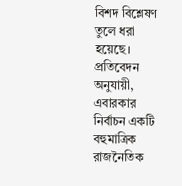বিশদ বিশ্লেষণ তুলে ধরা হয়েছে।
প্রতিবেদন অনুযায়ী, এবারকার নির্বাচন একটি বহুমাত্রিক রাজনৈতিক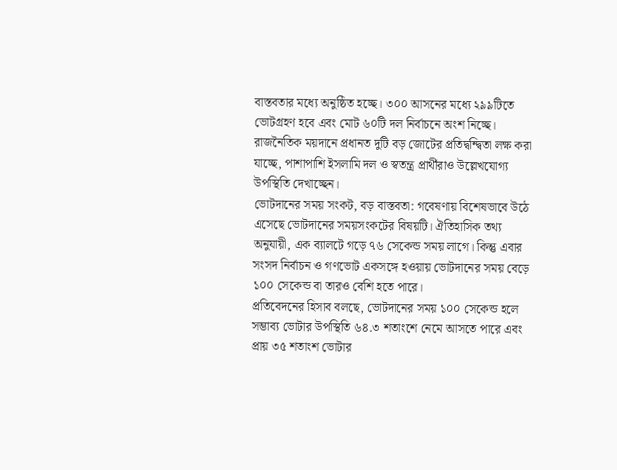বাস্তবতার মধ্যে অনুষ্ঠিত হচ্ছে। ৩০০ আসনের মধ্যে ২৯৯টিতে ভোটগ্রহণ হবে এবং মোট ৬০টি দল নির্বাচনে অংশ নিচ্ছে। রাজনৈতিক ময়দানে প্রধানত দুটি বড় জোটের প্রতিদ্বন্দ্বিতা লক্ষ করা যাচ্ছে, পাশাপাশি ইসলামি দল ও স্বতন্ত্র প্রার্থীরাও উল্লেখযোগ্য উপস্থিতি দেখাচ্ছেন।
ভোটদানের সময় সংকট, বড় বাস্তবতা: গবেষণায় বিশেষভাবে উঠে এসেছে ভোটদানের সময়সংকটের বিষয়টি। ঐতিহাসিক তথ্য অনুযায়ী, এক ব্যালটে গড়ে ৭৬ সেকেন্ড সময় লাগে। কিন্তু এবার সংসদ নির্বাচন ও গণভোট একসঙ্গে হওয়ায় ভোটদানের সময় বেড়ে ১০০ সেকেন্ড বা তারও বেশি হতে পারে।
প্রতিবেদনের হিসাব বলছে, ভোটদানের সময় ১০০ সেকেন্ড হলে সম্ভাব্য ভোটার উপস্থিতি ৬৪.৩ শতাংশে নেমে আসতে পারে এবং প্রায় ৩৫ শতাংশ ভোটার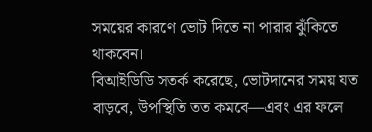সময়ের কারণে ভোট দিতে না পারার ঝুঁকিতে থাকবেন।
বিআইডিডি সতর্ক করেছে, ভোটদানের সময় যত বাড়বে, উপস্থিতি তত কমবে—এবং এর ফলে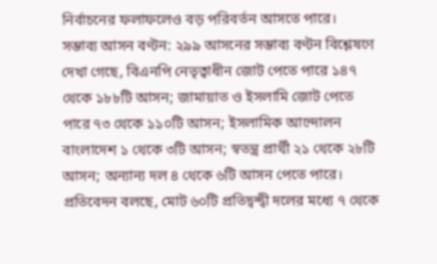নির্বাচনের ফলাফলেও বড় পরিবর্তন আসতে পারে।
সম্ভাব্য আসন বণ্টন: ২৯৯ আসনের সম্ভাব্য বণ্টন বিশ্লেষণে দেখা গেছে, বিএনপি নেতৃত্বাধীন জোট পেতে পারে ১৪৭ থেকে ১৮৮টি আসন; জামায়াত ও ইসলামি জোট পেতে পারে ৭৩ থেকে ১১০টি আসন; ইসলামিক আন্দোলন বাংলাদেশ ১ থেকে ৩টি আসন; স্বতন্ত্র প্রার্থী ২১ থেকে ২৮টি আসন; অন্যান্য দল ৪ থেকে ৬টি আসন পেতে পারে। প্রতিবেদন বলছে, মোট ৬০টি প্রতিদ্বন্দ্বী দলের মধ্যে ৭ থেকে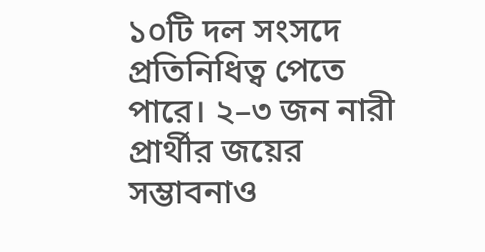১০টি দল সংসদে প্রতিনিধিত্ব পেতে পারে। ২–৩ জন নারী প্রার্থীর জয়ের সম্ভাবনাও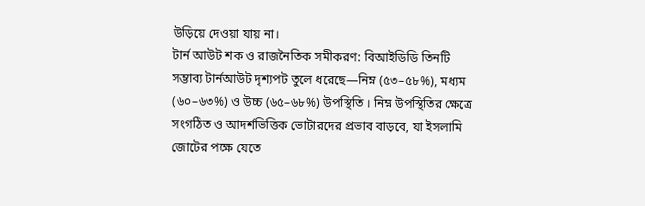উড়িয়ে দেওয়া যায় না।
টার্ন আউট শক ও রাজনৈতিক সমীকরণ: বিআইডিডি তিনটি সম্ভাব্য টার্নআউট দৃশ্যপট তুলে ধরেছে—নিম্ন (৫৩–৫৮%), মধ্যম (৬০–৬৩%) ও উচ্চ (৬৫–৬৮%) উপস্থিতি । নিম্ন উপস্থিতির ক্ষেত্রে সংগঠিত ও আদর্শভিত্তিক ভোটারদের প্রভাব বাড়বে, যা ইসলামি জোটের পক্ষে যেতে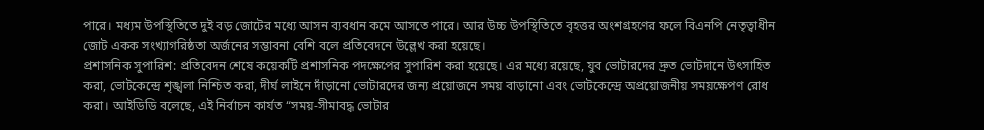পারে। মধ্যম উপস্থিতিতে দুই বড় জোটের মধ্যে আসন ব্যবধান কমে আসতে পারে। আর উচ্চ উপস্থিতিতে বৃহত্তর অংশগ্রহণের ফলে বিএনপি নেতৃত্বাধীন জোট একক সংখ্যাগরিষ্ঠতা অর্জনের সম্ভাবনা বেশি বলে প্রতিবেদনে উল্লেখ করা হয়েছে।
প্রশাসনিক সুপারিশ: প্রতিবেদন শেষে কয়েকটি প্রশাসনিক পদক্ষেপের সুপারিশ করা হয়েছে। এর মধ্যে রয়েছে, যুব ভোটারদের দ্রুত ভোটদানে উৎসাহিত করা, ভোটকেন্দ্রে শৃঙ্খলা নিশ্চিত করা, দীর্ঘ লাইনে দাঁড়ানো ভোটারদের জন্য প্রয়োজনে সময় বাড়ানো এবং ভোটকেন্দ্রে অপ্রয়োজনীয় সময়ক্ষেপণ রোধ করা। আইডিডি বলেছে, এই নির্বাচন কার্যত “সময়-সীমাবদ্ধ ভোটার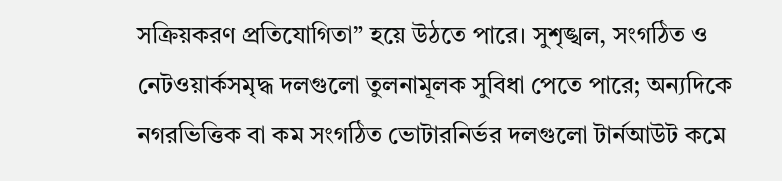সক্রিয়করণ প্রতিযোগিতা” হয়ে উঠতে পারে। সুশৃঙ্খল, সংগঠিত ও নেটওয়ার্কসমৃদ্ধ দলগুলো তুলনামূলক সুবিধা পেতে পারে; অন্যদিকে নগরভিত্তিক বা কম সংগঠিত ভোটারনির্ভর দলগুলো টার্নআউট কমে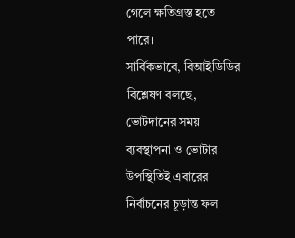গেলে ক্ষতিগ্রস্ত হতে পারে।
সার্বিকভাবে, বিআইডিডির বিশ্লেষণ বলছে, ভোটদানের সময় ব্যবস্থাপনা ও ভোটার উপস্থিতিই এবারের নির্বাচনের চূড়ান্ত ফল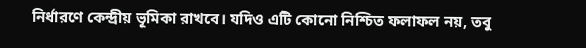নির্ধারণে কেন্দ্রীয় ভূমিকা রাখবে। যদিও এটি কোনো নিশ্চিত ফলাফল নয়, তবু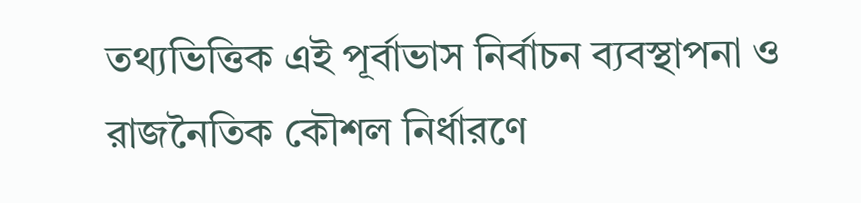তথ্যভিত্তিক এই পূর্বাভাস নির্বাচন ব্যবস্থাপনা ও রাজনৈতিক কৌশল নির্ধারণে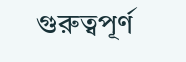গুরুত্বপূর্ণ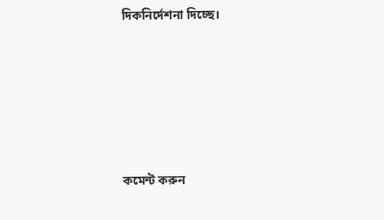দিকনির্দেশনা দিচ্ছে।








কমেন্ট করুন